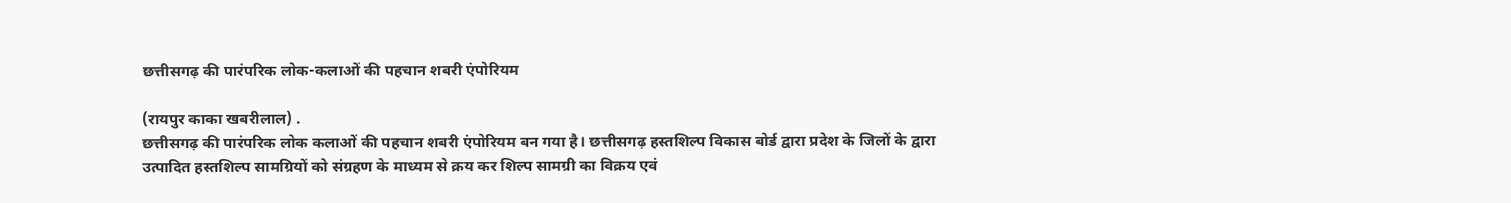छत्तीसगढ़ की पारंपरिक लोक-कलाओं की पहचान शबरी एंपोरियम

(रायपुर काका खबरीलाल) .
छत्तीसगढ़ की पारंपरिक लोक कलाओं की पहचान शबरी एंपोरियम बन गया है। छत्तीसगढ़ हस्तशिल्प विकास बोर्ड द्वारा प्रदेश के जिलों के द्वारा उत्पादित हस्तशिल्प सामग्रियों को संग्रहण के माध्यम से क्रय कर शिल्प सामग्री का विक्रय एवं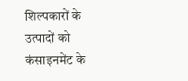शिल्पकारों के उत्पादों को कंसाइनमेंट के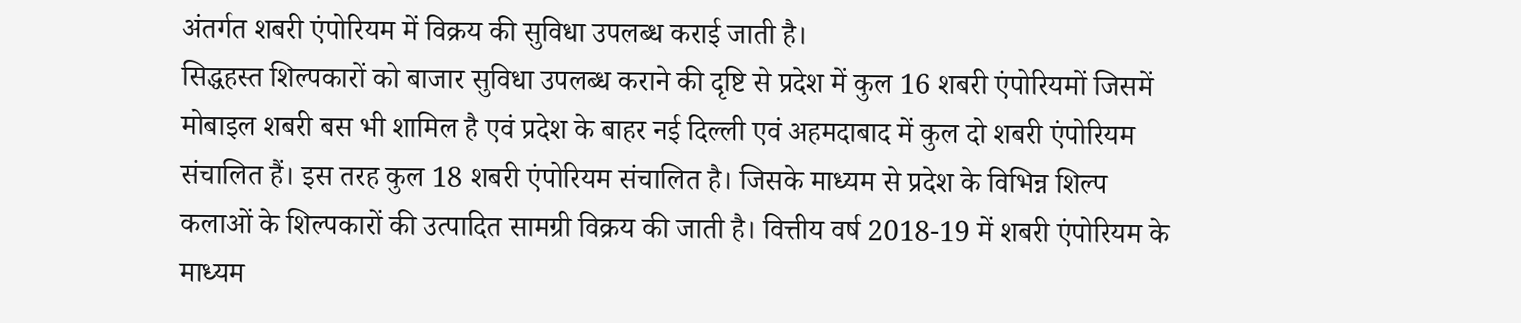अंतर्गत शबरी एंपोरियम में विक्रय की सुविधा उपलब्ध कराई जाती है।
सिद्धहस्त शिल्पकारों को बाजार सुविधा उपलब्ध कराने की दृष्टि से प्रदेश में कुल 16 शबरी एंपोरियमों जिसमें मोबाइल शबरी बस भी शामिल है एवं प्रदेश के बाहर नई दिल्ली एवं अहमदाबाद में कुल दो शबरी एंपोरियम संचालित हैं। इस तरह कुल 18 शबरी एंपोरियम संचालित है। जिसके माध्यम से प्रदेश के विभिन्न शिल्प कलाओं के शिल्पकारों की उत्पादित सामग्री विक्रय की जाती है। वित्तीय वर्ष 2018-19 में शबरी एंपोरियम के माध्यम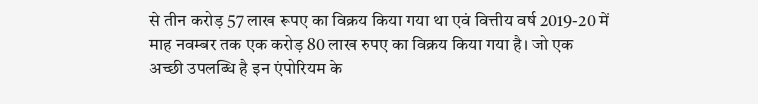से तीन करोड़ 57 लाख रूपए का विक्रय किया गया था एवं वित्तीय वर्ष 2019-20 में माह नवम्बर तक एक करोड़ 80 लाख रुपए का विक्रय किया गया है। जो एक अच्छी उपलब्धि है इन एंपोरियम के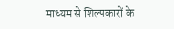माध्यम से शिल्पकारों के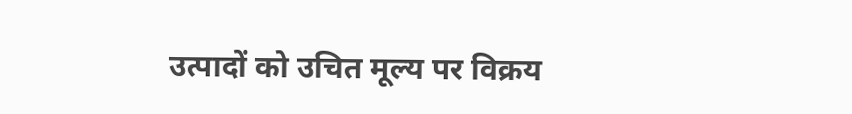उत्पादों को उचित मूल्य पर विक्रय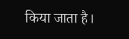किया जाता है।